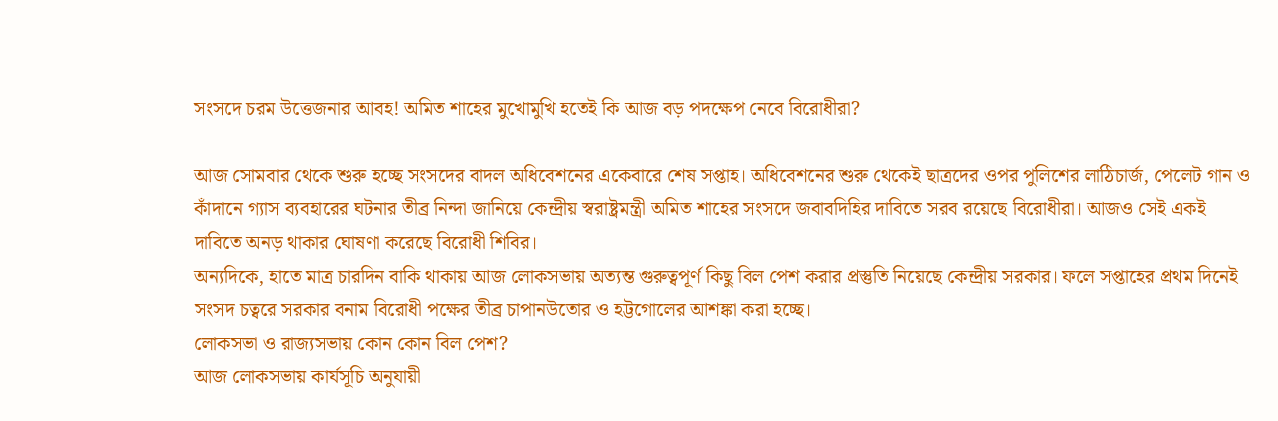সংসদে চরম উত্তেজনার আবহ! অমিত শাহের মুখোমুখি হতেই কি আজ বড় পদক্ষেপ নেবে বিরোধীরা?

আজ সোমবার থেকে শুরু হচ্ছে সংসদের বাদল অধিবেশনের একেবারে শেষ সপ্তাহ। অধিবেশনের শুরু থেকেই ছাত্রদের ওপর পুলিশের লাঠিচার্জ, পেলেট গান ও কাঁদানে গ্যাস ব্যবহারের ঘটনার তীব্র নিন্দা জানিয়ে কেন্দ্রীয় স্বরাষ্ট্রমন্ত্রী অমিত শাহের সংসদে জবাবদিহির দাবিতে সরব রয়েছে বিরোধীরা। আজও সেই একই দাবিতে অনড় থাকার ঘোষণা করেছে বিরোধী শিবির।
অন্যদিকে, হাতে মাত্র চারদিন বাকি থাকায় আজ লোকসভায় অত্যন্ত গুরুত্বপূর্ণ কিছু বিল পেশ করার প্রস্তুতি নিয়েছে কেন্দ্রীয় সরকার। ফলে সপ্তাহের প্রথম দিনেই সংসদ চত্বরে সরকার বনাম বিরোধী পক্ষের তীব্র চাপানউতোর ও হট্টগোলের আশঙ্কা করা হচ্ছে।
লোকসভা ও রাজ্যসভায় কোন কোন বিল পেশ?
আজ লোকসভায় কার্যসূচি অনুযায়ী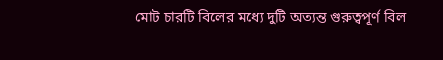মোট চারটি বিলের মধ্যে দুটি অত্যন্ত গুরুত্বপূর্ণ বিল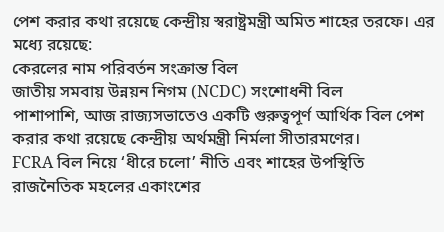পেশ করার কথা রয়েছে কেন্দ্রীয় স্বরাষ্ট্রমন্ত্রী অমিত শাহের তরফে। এর মধ্যে রয়েছে:
কেরলের নাম পরিবর্তন সংক্রান্ত বিল
জাতীয় সমবায় উন্নয়ন নিগম (NCDC) সংশোধনী বিল
পাশাপাশি, আজ রাজ্যসভাতেও একটি গুরুত্বপূর্ণ আর্থিক বিল পেশ করার কথা রয়েছে কেন্দ্রীয় অর্থমন্ত্রী নির্মলা সীতারমণের।
FCRA বিল নিয়ে ‘ধীরে চলো’ নীতি এবং শাহের উপস্থিতি
রাজনৈতিক মহলের একাংশের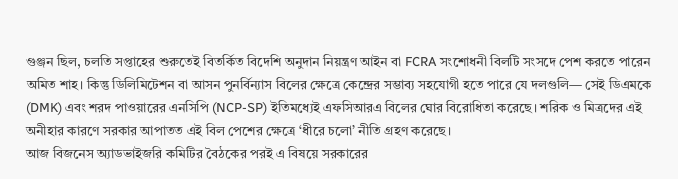গুঞ্জন ছিল, চলতি সপ্তাহের শুরুতেই বিতর্কিত বিদেশি অনুদান নিয়ন্ত্রণ আইন বা FCRA সংশোধনী বিলটি সংসদে পেশ করতে পারেন অমিত শাহ। কিন্তু ডিলিমিটেশন বা আসন পুনর্বিন্যাস বিলের ক্ষেত্রে কেন্দ্রের সম্ভাব্য সহযোগী হতে পারে যে দলগুলি— সেই ডিএমকে (DMK) এবং শরদ পাওয়ারের এনসিপি (NCP-SP) ইতিমধ্যেই এফসিআরএ বিলের ঘোর বিরোধিতা করেছে। শরিক ও মিত্রদের এই অনীহার কারণে সরকার আপাতত এই বিল পেশের ক্ষেত্রে ‘ধীরে চলো’ নীতি গ্রহণ করেছে।
আজ বিজনেস অ্যাডভাইজরি কমিটির বৈঠকের পরই এ বিষয়ে সরকারের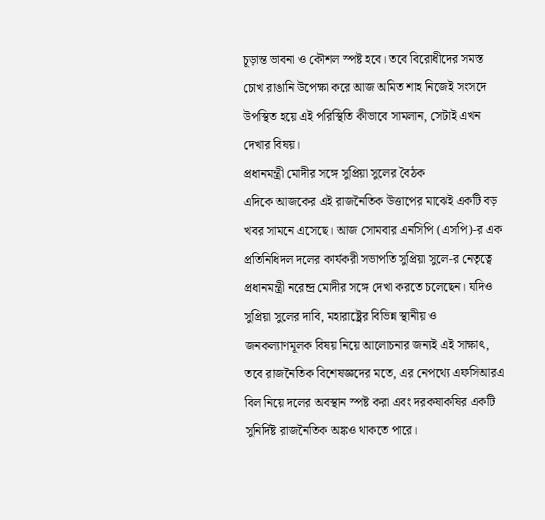চূড়ান্ত ভাবনা ও কৌশল স্পষ্ট হবে। তবে বিরোধীদের সমস্ত চোখ রাঙানি উপেক্ষা করে আজ অমিত শাহ নিজেই সংসদে উপস্থিত হয়ে এই পরিস্থিতি কীভাবে সামলান, সেটাই এখন দেখার বিষয়।
প্রধানমন্ত্রী মোদীর সঙ্গে সুপ্রিয়া সুলের বৈঠক
এদিকে আজকের এই রাজনৈতিক উত্তাপের মাঝেই একটি বড় খবর সামনে এসেছে। আজ সোমবার এনসিপি (এসপি)-র এক প্রতিনিধিদল দলের কার্যকরী সভাপতি সুপ্রিয়া সুলে-র নেতৃত্বে প্রধানমন্ত্রী নরেন্দ্র মোদীর সঙ্গে দেখা করতে চলেছেন। যদিও সুপ্রিয়া সুলের দাবি, মহারাষ্ট্রের বিভিন্ন স্থানীয় ও জনকল্যাণমূলক বিষয় নিয়ে আলোচনার জন্যই এই সাক্ষাৎ, তবে রাজনৈতিক বিশেষজ্ঞদের মতে, এর নেপথ্যে এফসিআরএ বিল নিয়ে দলের অবস্থান স্পষ্ট করা এবং দরকষাকষির একটি সুনির্দিষ্ট রাজনৈতিক অঙ্কও থাকতে পারে।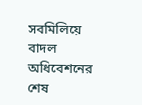সবমিলিয়ে বাদল অধিবেশনের শেষ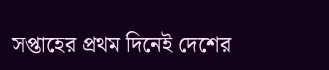সপ্তাহের প্রথম দিনেই দেশের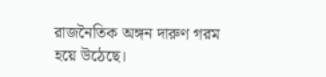রাজনৈতিক অঙ্গন দারুণ গরম হয়ে উঠেছে।